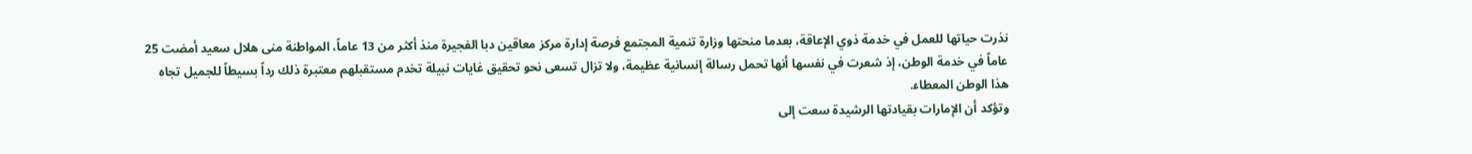نذرت حياتها للعمل في خدمة ذوي الإعاقة، بعدما منحتها وزارة تنمية المجتمع فرصة إدارة مركز معاقين دبا الفجيرة منذ أكثر من 13 عاماً، المواطنة منى هلال سعيد أمضت 25 عاماً في خدمة الوطن، إذ شعرت في نفسها أنها تحمل رسالة إنسانية عظيمة، ولا تزال تسعى نحو تحقيق غايات نبيلة تخدم مستقبلهم معتبرة ذلك رداً بسيطاً للجميل تجاه هذا الوطن المعطاء.
وتؤكد أن الإمارات بقيادتها الرشيدة سعت إلى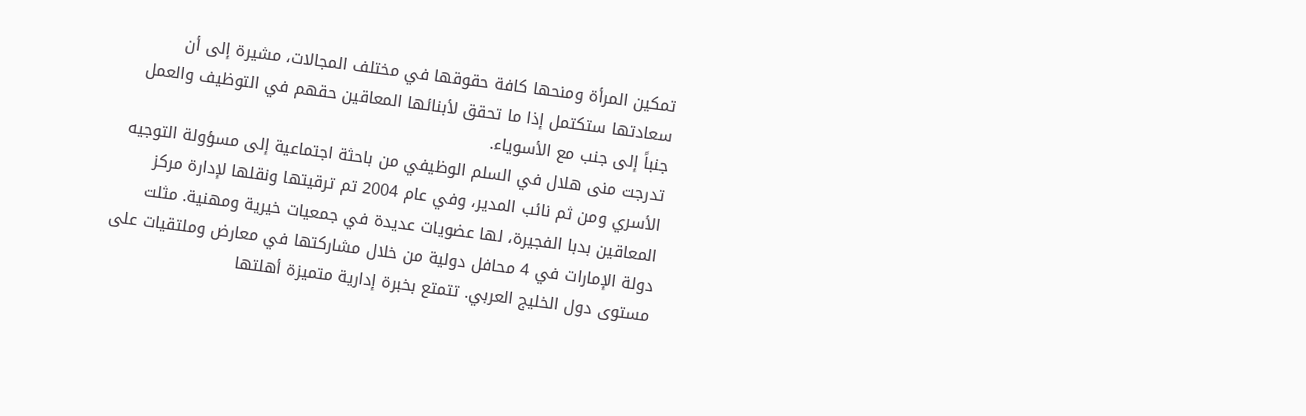تمكين المرأة ومنحها كافة حقوقها في مختلف المجالات، مشيرة إلى أن سعادتها ستكتمل إذا ما تحقق لأبنائها المعاقين حقهم في التوظيف والعمل جنباً إلى جنب مع الأسوياء.
تدرجت منى هلال في السلم الوظيفي من باحثة اجتماعية إلى مسؤولة التوجيه الأسري ومن ثم نائب المدير، وفي عام 2004 تم ترقيتها ونقلها لإدارة مركز المعاقين بدبا الفجيرة، لها عضويات عديدة في جمعيات خيرية ومهنية. مثلت دولة الإمارات في 4 محافل دولية من خلال مشاركتها في معارض وملتقيات على مستوى دول الخليج العربي. تتمتع بخبرة إدارية متميزة أهلتها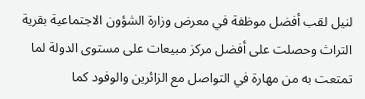لنيل لقب أفضل موظفة في معرض وزارة الشؤون الاجتماعية بقرية التراث وحصلت على أفضل مركز مبيعات على مستوى الدولة لما تمتعت به من مهارة في التواصل مع الزائرين والوفود كما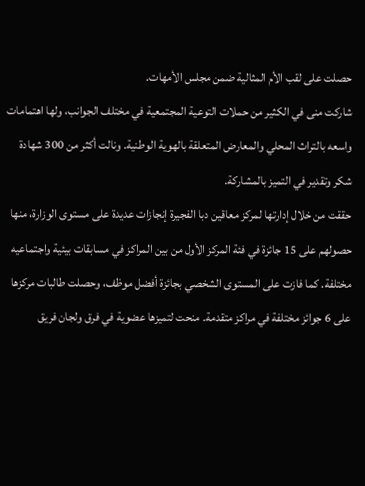حصلت على لقب الأم المثالية ضمن مجلس الأمهات.
شاركت منى في الكثير من حملات التوعية المجتمعية في مختلف الجوانب، ولها اهتمامات واسعه بالتراث المحلي والمعارض المتعلقة بالهوية الوطنية. ونالت أكثر من 300 شهادة شكر وتقدير في التميز بالمشاركة.
حققت من خلال إدارتها لمركز معاقين دبا الفجيرة إنجازات عديدة على مستوى الوزارة، منها حصولهم على 15 جائزة في فئة المركز الأول من بين المراكز في مسابقات بيئية واجتماعيه مختلفة. كما فازت على المستوى الشخصي بجائزة أفضل موظف، وحصلت طالبات مركزها على 6 جوائز مختلفة في مراكز متقدمة. منحت لتميزها عضوية في فرق ولجان فريق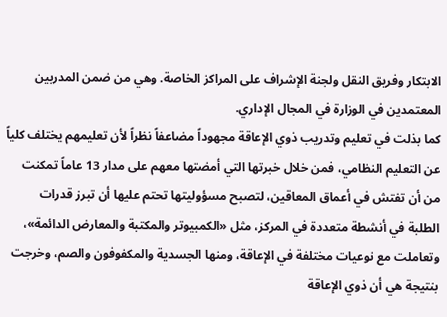الابتكار وفريق النقل ولجنة الإشراف على المراكز الخاصة. وهي من ضمن المدربين المعتمدين في الوزارة في المجال الإداري.
كما بذلت في تعليم وتدريب ذوي الإعاقة مجهوداً مضاعفاً نظراً لأن تعليمهم يختلف كلياً عن التعليم النظامي، فمن خلال خبرتها التي أمضتها معهم على مدار 13 عاماً تمكنت من أن تفتش في أعماق المعاقين، لتصبح مسؤوليتها تحتم عليها أن تبرز قدرات الطلبة في أنشطة متعددة في المركز، مثل «الكمبيوتر والمكتبة والمعارض الدائمة»، وتعاملت مع نوعيات مختلفة في الإعاقة، ومنها الجسدية والمكفوفون والصم، وخرجت بنتيجة هي أن ذوي الإعاقة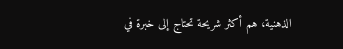الذهنية، هم أكثر شريحة تحتاج إلى خبرة في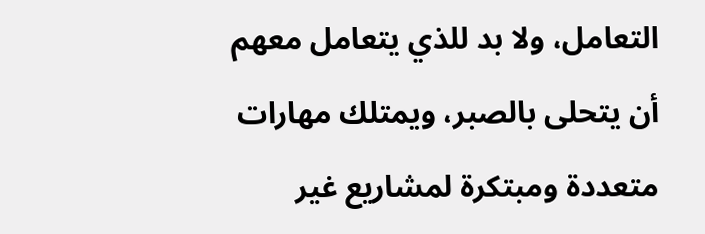التعامل، ولا بد للذي يتعامل معهم أن يتحلى بالصبر، ويمتلك مهارات متعددة ومبتكرة لمشاريع غير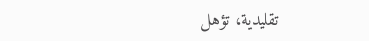تقليدية، تؤهل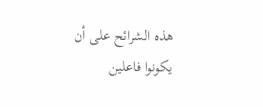هذه الشرائح على أن يكونوا فاعلين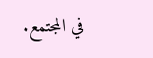في المجتمع.